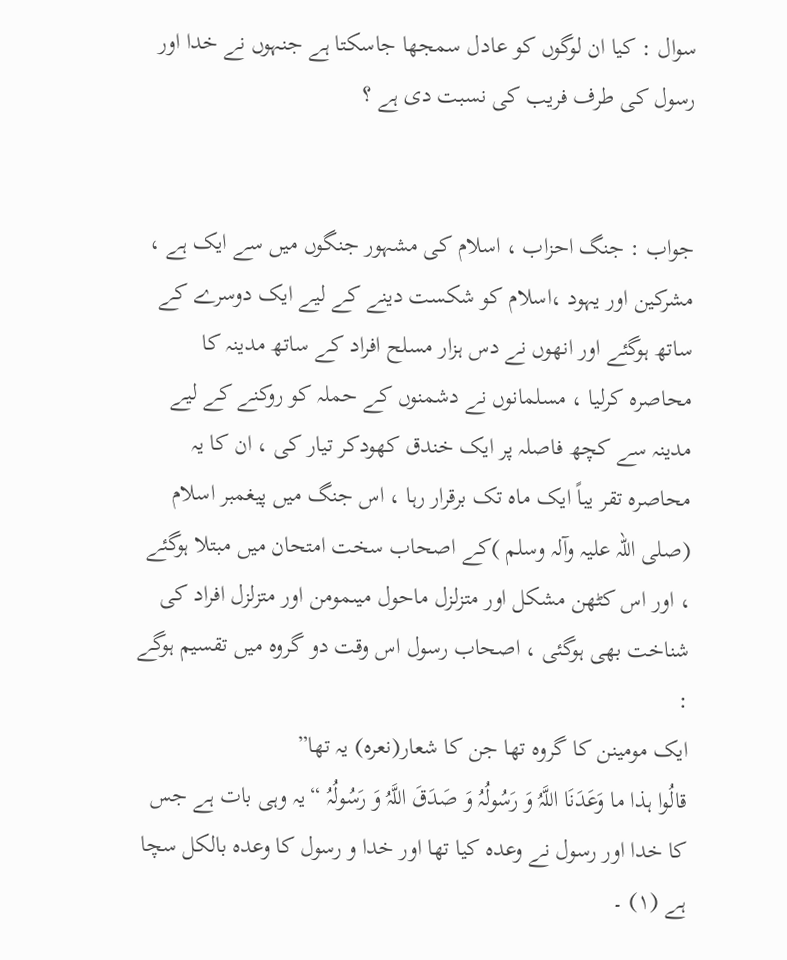سوال : کیا ان لوگوں کو عادل سمجھا جاسکتا ہے جنہوں نے خدا اور رسول کی طرف فریب کی نسبت دی ہے ؟


جواب : جنگ احزاب ، اسلام کی مشہور جنگوں میں سے ایک ہے ، مشرکین اور یہود ،اسلام کو شکست دینے کے لیے ایک دوسرے کے ساتھ ہوگئے اور انھوں نے دس ہزار مسلح افراد کے ساتھ مدینہ کا محاصرہ کرلیا ، مسلمانوں نے دشمنوں کے حملہ کو روکنے کے لیے مدینہ سے کچھ فاصلہ پر ایک خندق کھودکر تیار کی ، ان کا یہ محاصرہ تقر یباً ایک ماہ تک برقرار رہا ، اس جنگ میں پیغمبر اسلام (صلی اللہ علیہ وآلہ وسلم )کے اصحاب سخت امتحان میں مبتلا ہوگئے ، اور اس کٹھن مشکل اور متزلزل ماحول میںمومن اور متزلزل افراد کی شناخت بھی ہوگئی ، اصحاب رسول اس وقت دو گروہ میں تقسیم ہوگے :
ایک مومینن کا گروہ تھا جن کا شعار(نعرہ) یہ تھا”
قالُوا ہذا ما وَعَدَنَا اللَّہُ وَ رَسُولُہُ وَ صَدَقَ اللَّہُ وَ رَسُولُہُ “یہ وہی بات ہے جس کا خدا اور رسول نے وعدہ کیا تھا اور خدا و رسول کا وعدہ بالکل سچا ہے (۱) ۔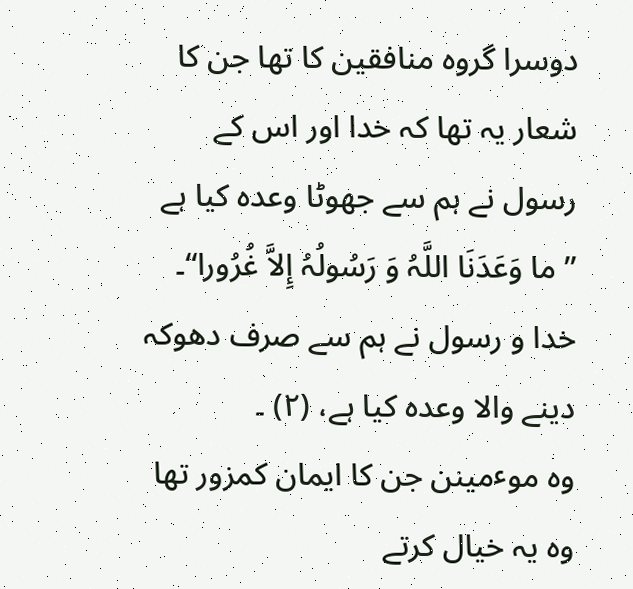دوسرا گروہ منافقین کا تھا جن کا شعار یہ تھا کہ خدا اور اس کے رسول نے ہم سے جھوٹا وعدہ کیا ہے
” ما وَعَدَنَا اللَّہُ وَ رَسُولُہُ إِلاَّ غُرُورا“۔ خدا و رسول نے ہم سے صرف دھوکہ دینے والا وعدہ کیا ہے، (۲) ۔
وہ موٴمینن جن کا ایمان کمزور تھا وہ یہ خیال کرتے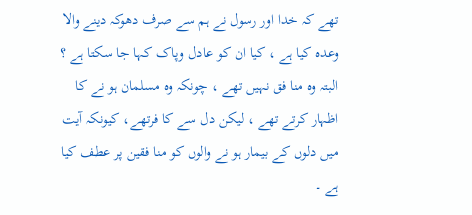تھے کہ خدا اور رسول نے ہم سے صرف دھوکہ دینے والا وعدہ کیا ہے ، کیا ان کو عادل وپاک کہا جا سکتا ہے ؟ البتہ وہ منا فق نہیں تھے ، چونکہ وہ مسلمان ہو نے کا اظہار کرتے تھے ، لیکن دل سے کا فرتھے، کیونکہ آیت میں دلوں کے بیمار ہو نے والوں کو منا فقین پر عطف کیا ہے ۔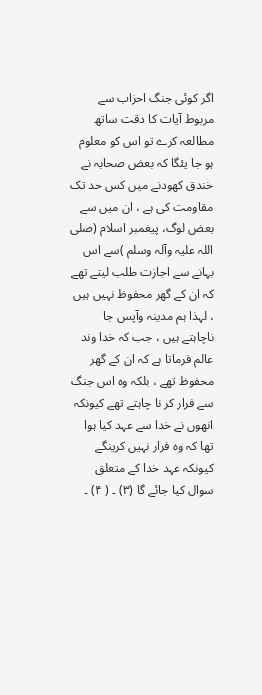اگر کوئی جنگ احزاب سے مربوط آیات کا دقت ساتھ مطالعہ کرے تو اس کو معلوم ہو جا یئگا کہ بعض صحابہ نے خندق کھودنے میں کس حد تک مقاومت کی ہے ، ان میں سے بعض لوگ، پیغمبر اسلام (صلی اللہ علیہ وآلہ وسلم )سے اس بہانے سے اجازت طلب لیتے تھے کہ ان کے گھر محفوظ نہیں ہیں ، لہذا ہم مدینہ وآپس جا ناچاہتے ہیں ، جب کہ خدا وند عالم فرماتا ہے کہ ان کے گھر محفوظ تھے ، بلکہ وہ اس جنگ سے فرار کر نا چاہتے تھے کیونکہ انھوں نے خدا سے عہد کیا ہوا تھا کہ وہ فرار نہیں کرینگے کیونکہ عہد خدا کے متعلق سوال کیا جائے گا (۳) ۔ ( ۴) ۔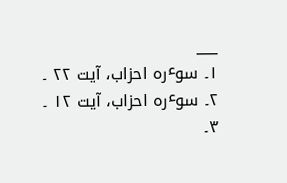___
۱۔ سوٴرہ احزاب، آیت ۲۲ ۔
۲۔ سوٴرہ احزاب، آیت ۱۲ ۔
۳۔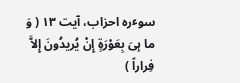سوٴرہ احزاب، آیت ۱۳ ( وَ ما ہِیَ بِعَوْرَةٍ إِنْ یُریدُونَ إِلاَّ فِراراً )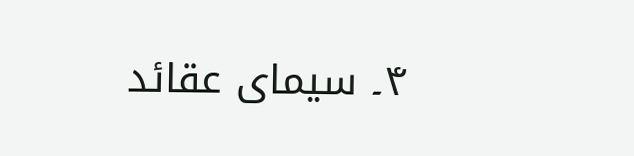۴۔ سیمای عقائد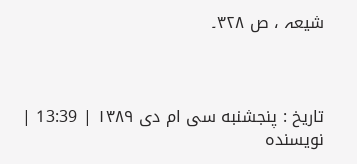شیعہ ، ص ۳۲۸۔



تاريخ : پنجشنبه سی ام دی ۱۳۸۹ | 13:39 | نویسنده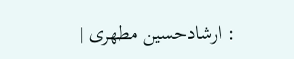: ارشادحسین مطهری |